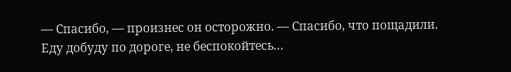— Спасибо, — произнес он осторожно. — Спасибо, что пощадили. Еду добуду по дороге, не беспокойтесь…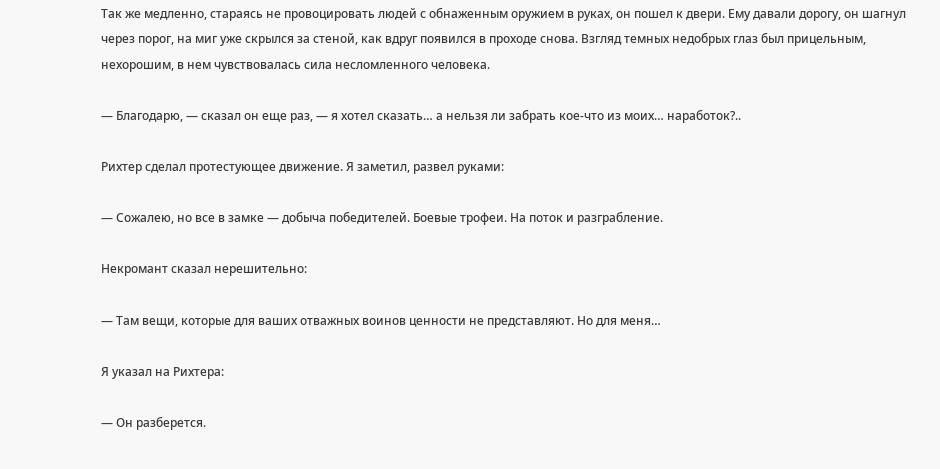Так же медленно, стараясь не провоцировать людей с обнаженным оружием в руках, он пошел к двери. Ему давали дорогу, он шагнул через порог, на миг уже скрылся за стеной, как вдруг появился в проходе снова. Взгляд темных недобрых глаз был прицельным, нехорошим, в нем чувствовалась сила несломленного человека.

— Благодарю, — сказал он еще раз, — я хотел сказать… а нельзя ли забрать кое-что из моих… наработок?..

Рихтер сделал протестующее движение. Я заметил, развел руками:

— Сожалею, но все в замке — добыча победителей. Боевые трофеи. На поток и разграбление.

Некромант сказал нерешительно:

— Там вещи, которые для ваших отважных воинов ценности не представляют. Но для меня…

Я указал на Рихтера:

— Он разберется.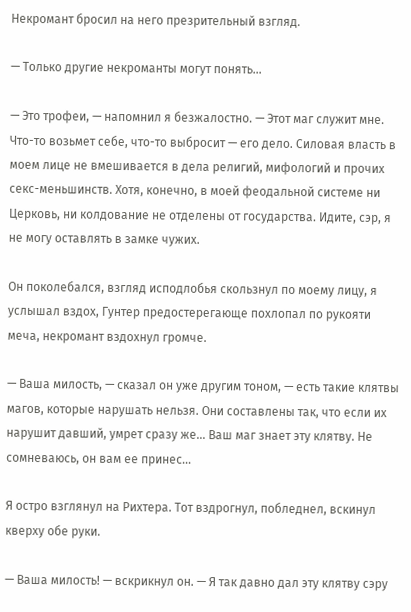Некромант бросил на него презрительный взгляд.

— Только другие некроманты могут понять…

— Это трофеи, — напомнил я безжалостно. — Этот маг служит мне. Что-то возьмет себе, что-то выбросит — его дело. Силовая власть в моем лице не вмешивается в дела религий, мифологий и прочих секс-меньшинств. Хотя, конечно, в моей феодальной системе ни Церковь, ни колдование не отделены от государства. Идите, сэр, я не могу оставлять в замке чужих.

Он поколебался, взгляд исподлобья скользнул по моему лицу, я услышал вздох, Гунтер предостерегающе похлопал по рукояти меча, некромант вздохнул громче.

— Ваша милость, — сказал он уже другим тоном, — есть такие клятвы магов, которые нарушать нельзя. Они составлены так, что если их нарушит давший, умрет сразу же… Ваш маг знает эту клятву. Не сомневаюсь, он вам ее принес…

Я остро взглянул на Рихтера. Тот вздрогнул, побледнел, вскинул кверху обе руки.

— Ваша милость! — вскрикнул он. — Я так давно дал эту клятву сэру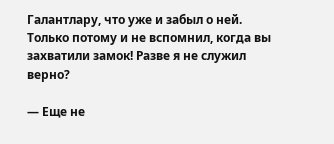Галантлару, что уже и забыл о ней. Только потому и не вспомнил, когда вы захватили замок! Разве я не служил верно?

— Еще не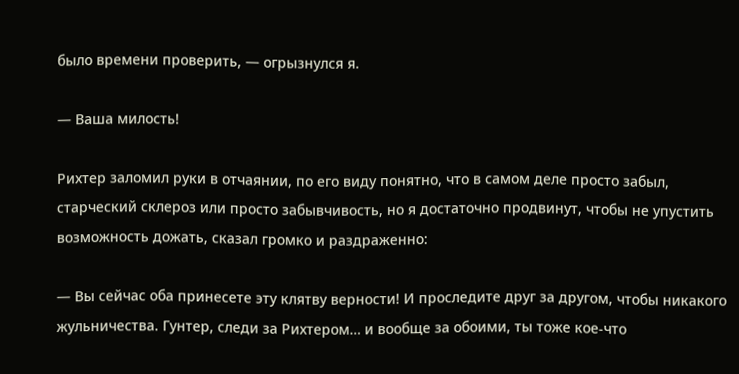было времени проверить, — огрызнулся я.

— Ваша милость!

Рихтер заломил руки в отчаянии, по его виду понятно, что в самом деле просто забыл, старческий склероз или просто забывчивость, но я достаточно продвинут, чтобы не упустить возможность дожать, сказал громко и раздраженно:

— Вы сейчас оба принесете эту клятву верности! И проследите друг за другом, чтобы никакого жульничества. Гунтер, следи за Рихтером… и вообще за обоими, ты тоже кое-что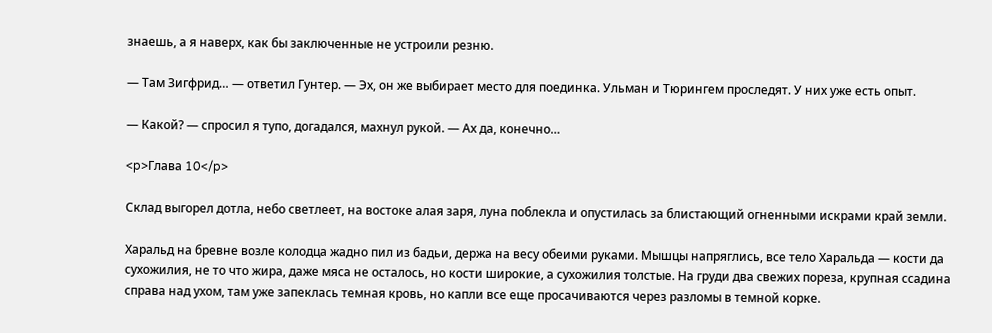знаешь, а я наверх, как бы заключенные не устроили резню.

— Там Зигфрид… — ответил Гунтер. — Эх, он же выбирает место для поединка. Ульман и Тюрингем проследят. У них уже есть опыт.

— Какой? — спросил я тупо, догадался, махнул рукой. — Ах да, конечно…

<p>Глава 10</p>

Склад выгорел дотла, небо светлеет, на востоке алая заря, луна поблекла и опустилась за блистающий огненными искрами край земли.

Харальд на бревне возле колодца жадно пил из бадьи, держа на весу обеими руками. Мышцы напряглись, все тело Харальда — кости да сухожилия, не то что жира, даже мяса не осталось, но кости широкие, а сухожилия толстые. На груди два свежих пореза, крупная ссадина справа над ухом, там уже запеклась темная кровь, но капли все еще просачиваются через разломы в темной корке.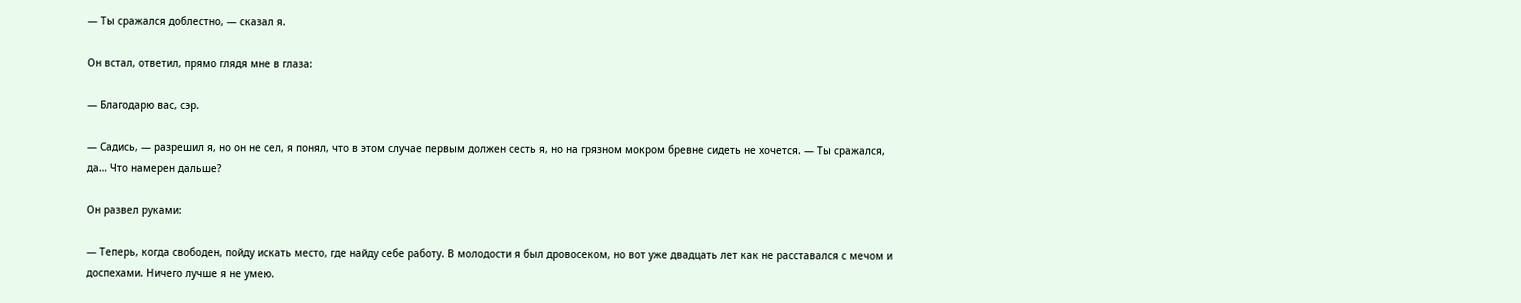— Ты сражался доблестно, — сказал я.

Он встал, ответил, прямо глядя мне в глаза:

— Благодарю вас, сэр.

— Садись, — разрешил я, но он не сел, я понял, что в этом случае первым должен сесть я, но на грязном мокром бревне сидеть не хочется. — Ты сражался, да… Что намерен дальше?

Он развел руками:

— Теперь, когда свободен, пойду искать место, где найду себе работу. В молодости я был дровосеком, но вот уже двадцать лет как не расставался с мечом и доспехами. Ничего лучше я не умею.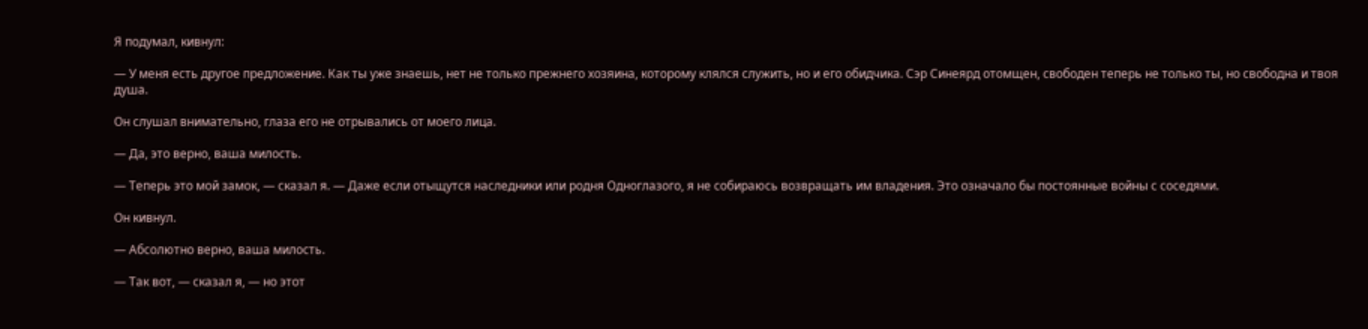Я подумал, кивнул:

— У меня есть другое предложение. Как ты уже знаешь, нет не только прежнего хозяина, которому клялся служить, но и его обидчика. Сэр Синеярд отомщен, свободен теперь не только ты, но свободна и твоя душа.

Он слушал внимательно, глаза его не отрывались от моего лица.

— Да, это верно, ваша милость.

— Теперь это мой замок, — сказал я. — Даже если отыщутся наследники или родня Одноглазого, я не собираюсь возвращать им владения. Это означало бы постоянные войны с соседями.

Он кивнул.

— Абсолютно верно, ваша милость.

— Так вот, — сказал я, — но этот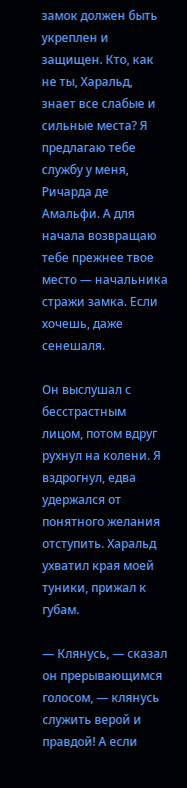замок должен быть укреплен и защищен. Кто, как не ты, Харальд, знает все слабые и сильные места? Я предлагаю тебе службу у меня, Ричарда де Амальфи. А для начала возвращаю тебе прежнее твое место — начальника стражи замка. Если хочешь, даже сенешаля.

Он выслушал с бесстрастным лицом, потом вдруг рухнул на колени. Я вздрогнул, едва удержался от понятного желания отступить. Харальд ухватил края моей туники, прижал к губам.

— Клянусь, — сказал он прерывающимся голосом, — клянусь служить верой и правдой! А если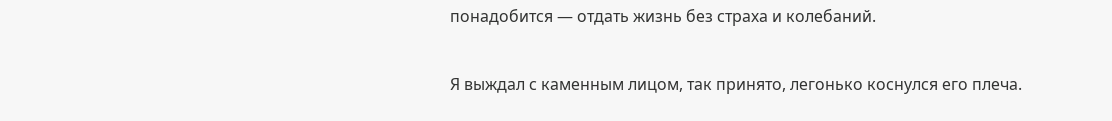понадобится — отдать жизнь без страха и колебаний.

Я выждал с каменным лицом, так принято, легонько коснулся его плеча.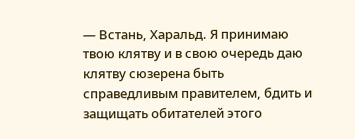— Встань, Харальд. Я принимаю твою клятву и в свою очередь даю клятву сюзерена быть справедливым правителем, бдить и защищать обитателей этого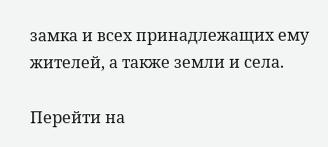замка и всех принадлежащих ему жителей, а также земли и села.

Перейти на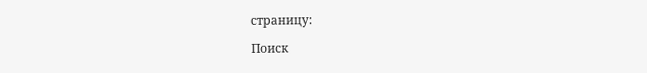страницу:

Поиск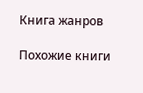Книга жанров

Похожие книги